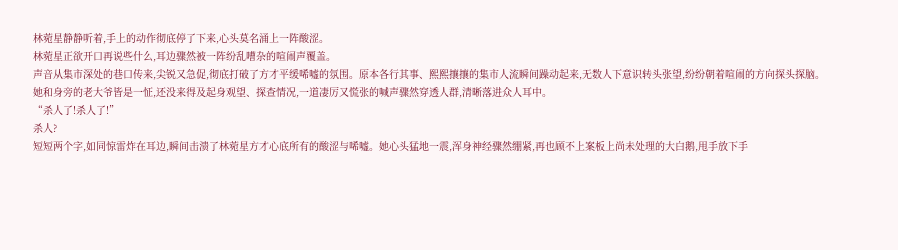林菀星静静听着,手上的动作彻底停了下来,心头莫名涌上一阵酸涩。
林菀星正欲开口再说些什么,耳边骤然被一阵纷乱嘈杂的喧闹声覆盖。
声音从集市深处的巷口传来,尖锐又急促,彻底打破了方才平缓唏嘘的氛围。原本各行其事、熙熙攘攘的集市人流瞬间躁动起来,无数人下意识转头张望,纷纷朝着喧闹的方向探头探脑。
她和身旁的老大爷皆是一怔,还没来得及起身观望、探查情况,一道凄厉又慌张的喊声骤然穿透人群,清晰落进众人耳中。
“杀人了!杀人了!”
杀人?
短短两个字,如同惊雷炸在耳边,瞬间击溃了林菀星方才心底所有的酸涩与唏嘘。她心头猛地一震,浑身神经骤然绷紧,再也顾不上案板上尚未处理的大白鹅,甩手放下手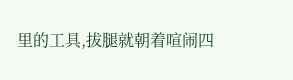里的工具,拔腿就朝着喧闹四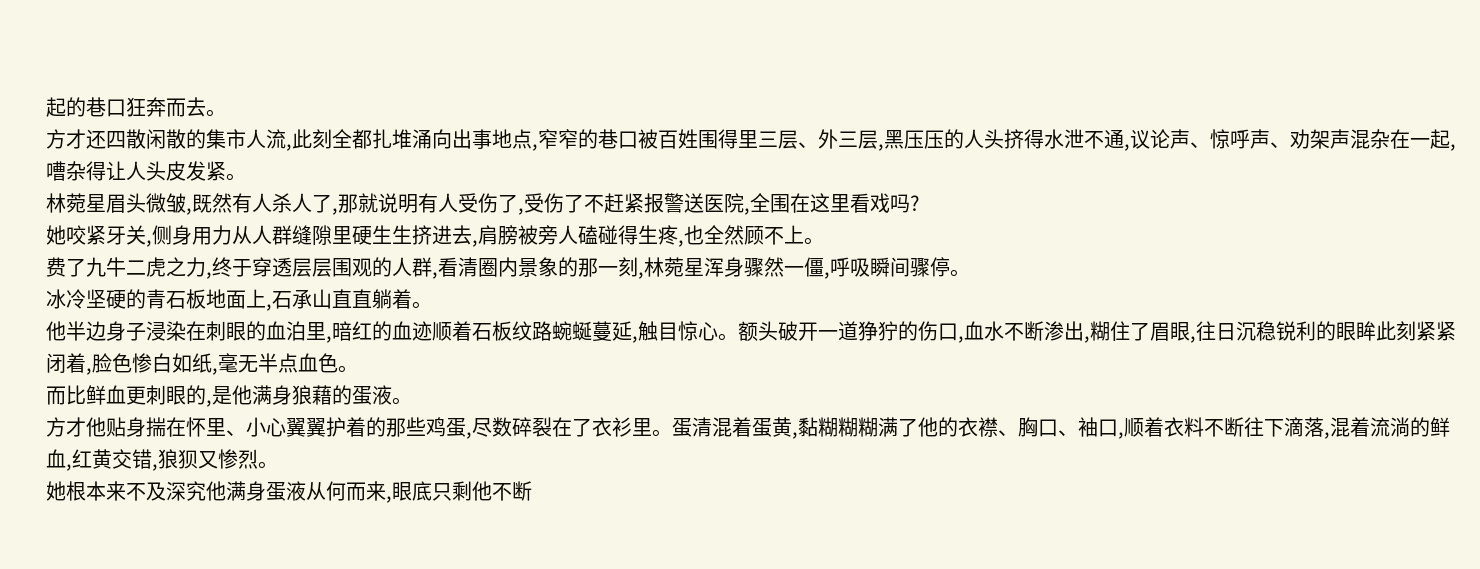起的巷口狂奔而去。
方才还四散闲散的集市人流,此刻全都扎堆涌向出事地点,窄窄的巷口被百姓围得里三层、外三层,黑压压的人头挤得水泄不通,议论声、惊呼声、劝架声混杂在一起,嘈杂得让人头皮发紧。
林菀星眉头微皱,既然有人杀人了,那就说明有人受伤了,受伤了不赶紧报警送医院,全围在这里看戏吗?
她咬紧牙关,侧身用力从人群缝隙里硬生生挤进去,肩膀被旁人磕碰得生疼,也全然顾不上。
费了九牛二虎之力,终于穿透层层围观的人群,看清圈内景象的那一刻,林菀星浑身骤然一僵,呼吸瞬间骤停。
冰冷坚硬的青石板地面上,石承山直直躺着。
他半边身子浸染在刺眼的血泊里,暗红的血迹顺着石板纹路蜿蜒蔓延,触目惊心。额头破开一道狰狞的伤口,血水不断渗出,糊住了眉眼,往日沉稳锐利的眼眸此刻紧紧闭着,脸色惨白如纸,毫无半点血色。
而比鲜血更刺眼的,是他满身狼藉的蛋液。
方才他贴身揣在怀里、小心翼翼护着的那些鸡蛋,尽数碎裂在了衣衫里。蛋清混着蛋黄,黏糊糊糊满了他的衣襟、胸口、袖口,顺着衣料不断往下滴落,混着流淌的鲜血,红黄交错,狼狈又惨烈。
她根本来不及深究他满身蛋液从何而来,眼底只剩他不断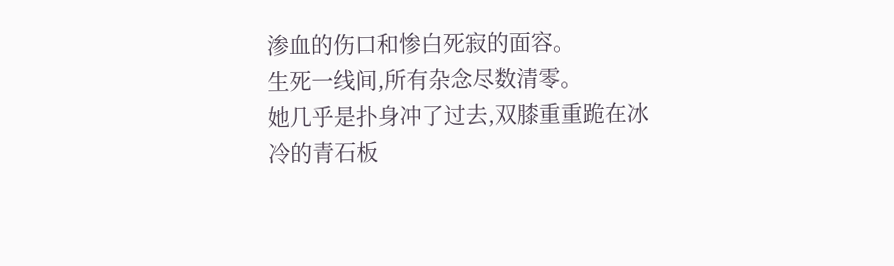渗血的伤口和惨白死寂的面容。
生死一线间,所有杂念尽数清零。
她几乎是扑身冲了过去,双膝重重跪在冰冷的青石板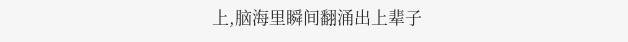上,脑海里瞬间翻涌出上辈子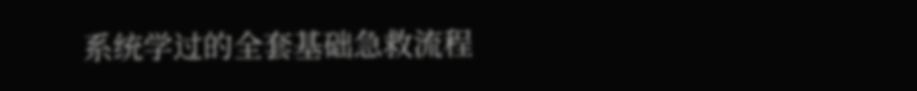系统学过的全套基础急救流程